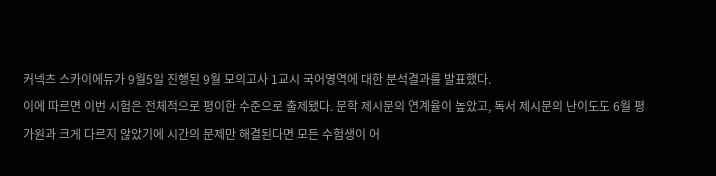커넥츠 스카이에듀가 9월5일 진행된 9월 모의고사 1교시 국어영역에 대한 분석결과를 발표했다.
이에 따르면 이번 시험은 전체적으로 평이한 수준으로 출제됐다. 문학 제시문의 연계율이 높았고, 독서 제시문의 난이도도 6월 평가원과 크게 다르지 않았기에 시간의 문제만 해결된다면 모든 수험생이 어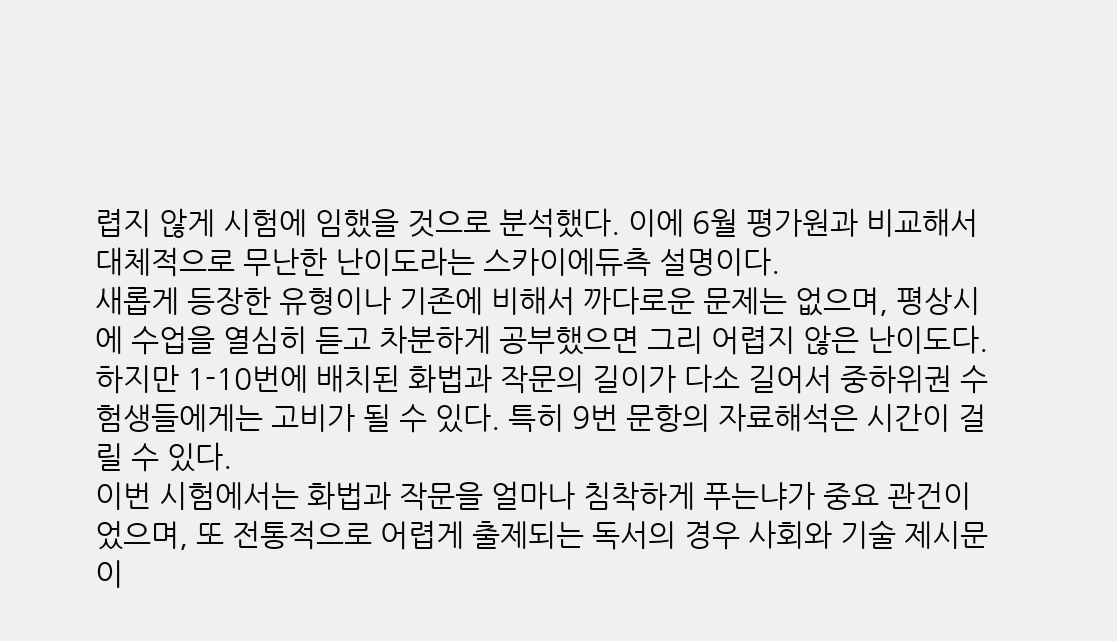렵지 않게 시험에 임했을 것으로 분석했다. 이에 6월 평가원과 비교해서 대체적으로 무난한 난이도라는 스카이에듀측 설명이다.
새롭게 등장한 유형이나 기존에 비해서 까다로운 문제는 없으며, 평상시에 수업을 열심히 듣고 차분하게 공부했으면 그리 어렵지 않은 난이도다. 하지만 1-10번에 배치된 화법과 작문의 길이가 다소 길어서 중하위권 수험생들에게는 고비가 될 수 있다. 특히 9번 문항의 자료해석은 시간이 걸릴 수 있다.
이번 시험에서는 화법과 작문을 얼마나 침착하게 푸는냐가 중요 관건이었으며, 또 전통적으로 어렵게 출제되는 독서의 경우 사회와 기술 제시문이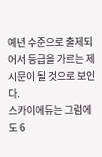예년 수준으로 출제되어서 등급을 가르는 제시문이 될 것으로 보인다.
스카이에듀는 그럼에도 6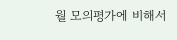월 모의평가에 비해서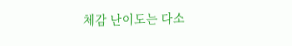체감 난이도는 다소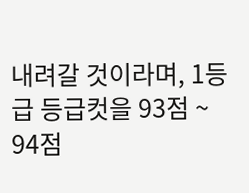내려갈 것이라며, 1등급 등급컷을 93점 ~ 94점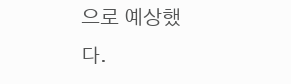으로 예상했다.